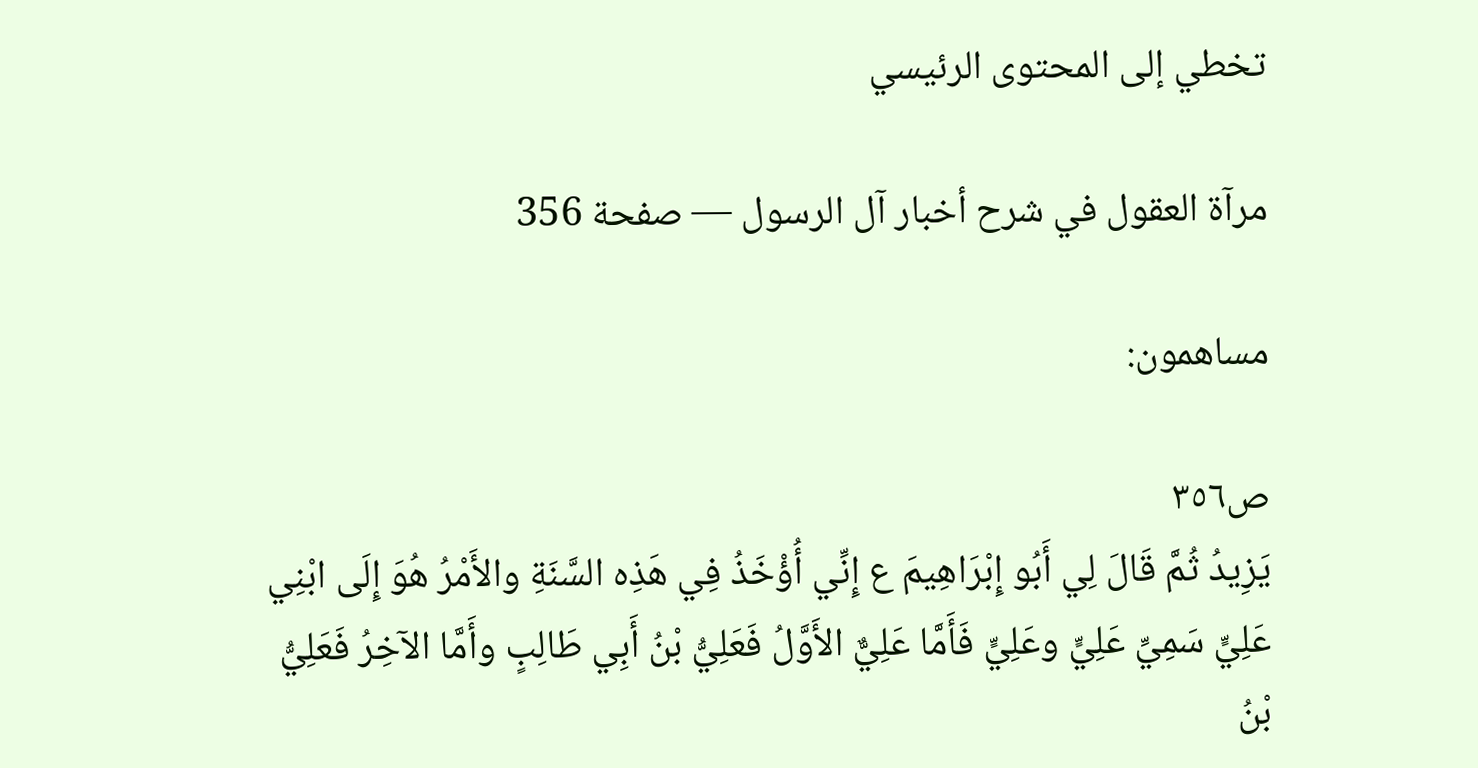تخطي إلى المحتوى الرئيسي

مرآة العقول في شرح أخبار آل الرسول — صفحة 356

مساهمون:

ص٣٥٦
يَزِيدُ ثُمَّ قَالَ لِي أَبُو إِبْرَاهِيمَ ع إِنِّي أُؤْخَذُ فِي هَذِه السَّنَةِ والأَمْرُ هُوَ إِلَى ابْنِي عَلِيٍّ سَمِيِّ عَلِيٍّ وعَلِيٍّ فَأَمَّا عَلِيٌّ الأَوَّلُ فَعَلِيُّ بْنُ أَبِي طَالِبٍ وأَمَّا الآخِرُ فَعَلِيُّ بْنُ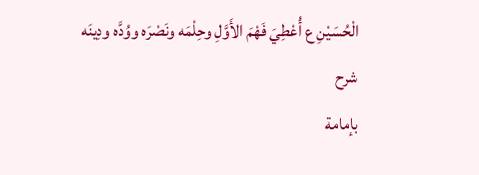الْحُسَيْنِ ع أُعْطِيَ فَهْمَ الأَوَّلِ وحِلْمَه ونَصْرَه ووُدَّه ودِينَه
شرح
بإمامة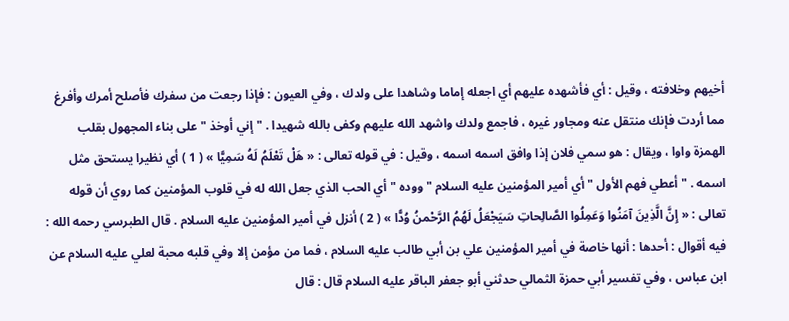أخيهم وخلافته ، وقيل : أي فأشهده عليهم أي اجعله إماما وشاهدا على ولدك ، وفي العيون : فإذا رجعت من سفرك فأصلح أمرك وأفرغ مما أردت فإنك منتقل عنه ومجاور غيره ، فاجمع ولدك واشهد الله عليهم وكفى بالله شهيدا . " إني أوخذ " على بناء المجهول بقلب الهمزة واوا ، ويقال : هو سمي فلان إذا وافق اسمه اسمه ، وقيل : في قوله تعالى : « هَلْ تَعْلَمُ لَهُ سَمِيًّا » ( 1 ) أي نظيرا يستحق مثل اسمه . " أعطي فهم الأول " أي أمير المؤمنين عليه السلام " ووده " أي الحب الذي جعل الله له في قلوب المؤمنين كما روي أن قوله تعالى : « إِنَّ الَّذِينَ آمَنُوا وَعَمِلُوا الصَّالِحاتِ سَيَجْعَلُ لَهُمُ الرَّحْمنُ وُدًّا » ( 2 ) أنزل في أمير المؤمنين عليه السلام . قال الطبرسي رحمه الله : فيه أقوال : أحدها : أنها خاصة في أمير المؤمنين علي بن أبي طالب عليه السلام ، فما من مؤمن إلا وفي قلبه محبة لعلي عليه السلام عن ابن عباس ، وفي تفسير أبي حمزة الثمالي حدثني أبو جعفر الباقر عليه السلام قال : قال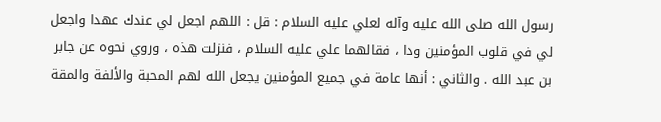رسول الله صلى الله عليه وآله لعلي عليه السلام : قل : اللهم اجعل لي عندك عهدا واجعل لي في قلوب المؤمنين ودا ، فقالهما علي عليه السلام ، فنزلت هذه ، وروي نحوه عن جابر بن عبد الله . والثاني : أنها عامة في جميع المؤمنين يجعل الله لهم المحبة والألفة والمقة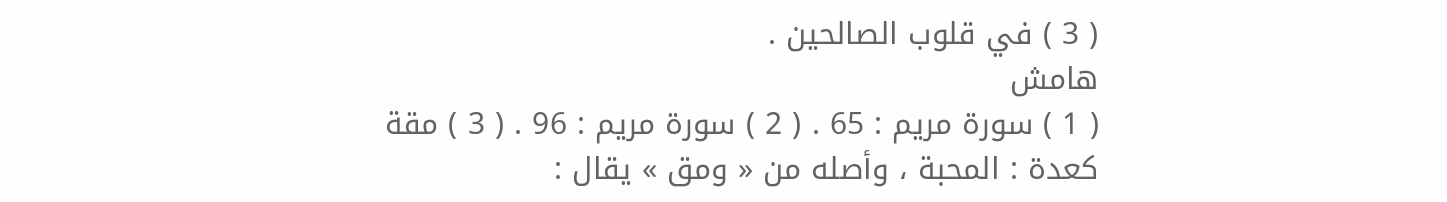( 3 ) في قلوب الصالحين .
هامش
( 1 ) سورة مريم : 65 . ( 2 ) سورة مريم : 96 . ( 3 ) مقة كعدة : المحبة ، وأصله من « ومق » يقال :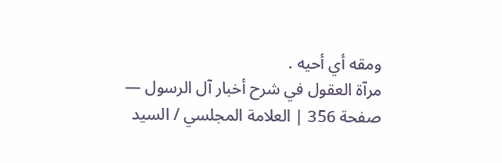ومقه أي أحيه .
مرآة العقول في شرح أخبار آل الرسول — صفحة 356 | العلامة المجلسي / السيد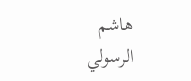هاشم الرسولي